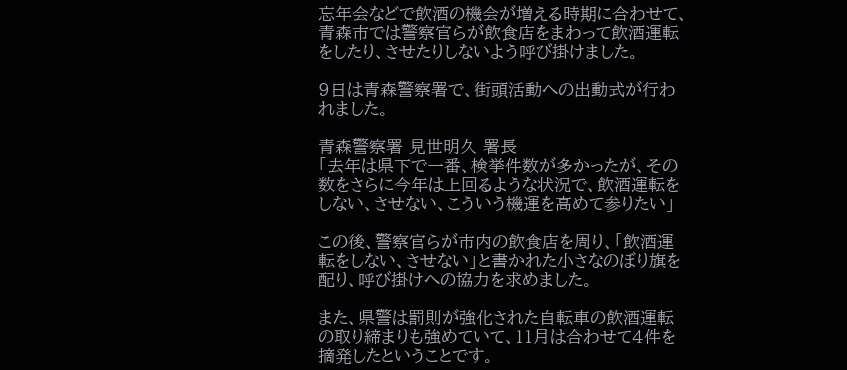忘年会などで飲酒の機会が増える時期に合わせて、青森市では警察官らが飲食店をまわって飲酒運転をしたり、させたりしないよう呼び掛けました。

9日は青森警察署で、街頭活動への出動式が行われました。

青森警察署 見世明久 署長
「去年は県下で一番、検挙件数が多かったが、その数をさらに今年は上回るような状況で、飲酒運転をしない、させない、こういう機運を高めて参りたい」

この後、警察官らが市内の飲食店を周り、「飲酒運転をしない、させない」と書かれた小さなのぼり旗を配り、呼び掛けへの協力を求めました。

また、県警は罰則が強化された自転車の飲酒運転の取り締まりも強めていて、11月は合わせて4件を摘発したということです。